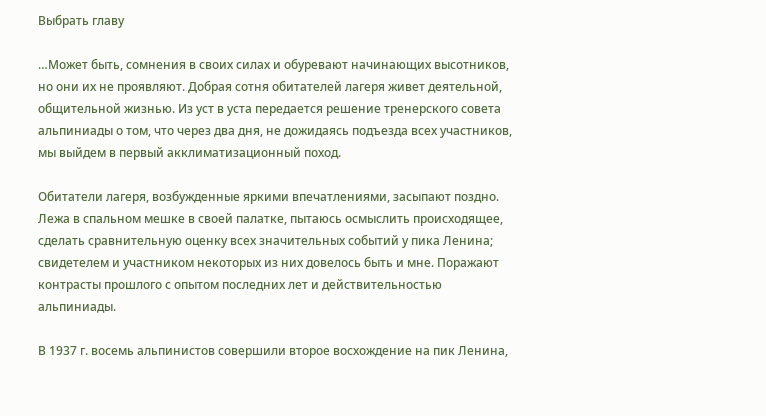Выбрать главу

…Может быть, сомнения в своих силах и обуревают начинающих высотников, но они их не проявляют. Добрая сотня обитателей лагеря живет деятельной, общительной жизнью. Из уст в уста передается решение тренерского совета альпиниады о том, что через два дня, не дожидаясь подъезда всех участников, мы выйдем в первый акклиматизационный поход.

Обитатели лагеря, возбужденные яркими впечатлениями, засыпают поздно. Лежа в спальном мешке в своей палатке, пытаюсь осмыслить происходящее, сделать сравнительную оценку всех значительных событий у пика Ленина; свидетелем и участником некоторых из них довелось быть и мне. Поражают контрасты прошлого с опытом последних лет и действительностью альпиниады.

В 1937 г. восемь альпинистов совершили второе восхождение на пик Ленина,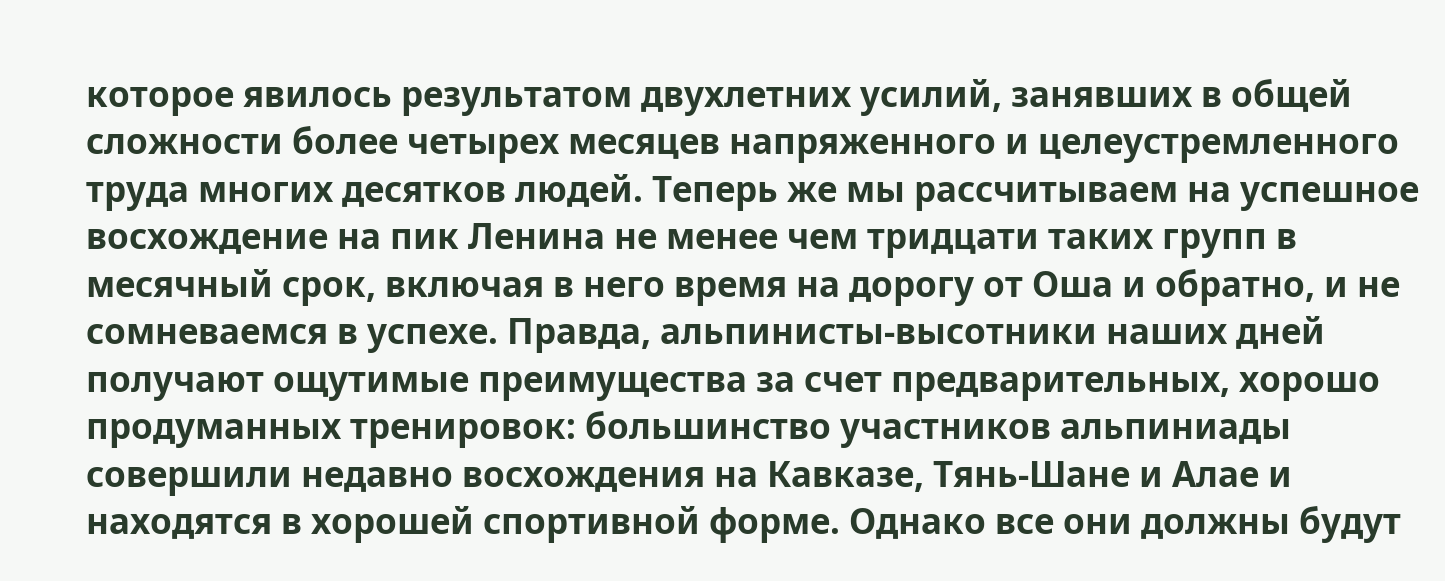которое явилось результатом двухлетних усилий, занявших в общей сложности более четырех месяцев напряженного и целеустремленного труда многих десятков людей. Теперь же мы рассчитываем на успешное восхождение на пик Ленина не менее чем тридцати таких групп в месячный срок, включая в него время на дорогу от Оша и обратно, и не сомневаемся в успехе. Правда, альпинисты-высотники наших дней получают ощутимые преимущества за счет предварительных, хорошо продуманных тренировок: большинство участников альпиниады совершили недавно восхождения на Кавказе, Тянь-Шане и Алае и находятся в хорошей спортивной форме. Однако все они должны будут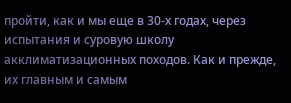пройти, как и мы еще в 30-х годах, через испытания и суровую школу акклиматизационных походов. Как и прежде, их главным и самым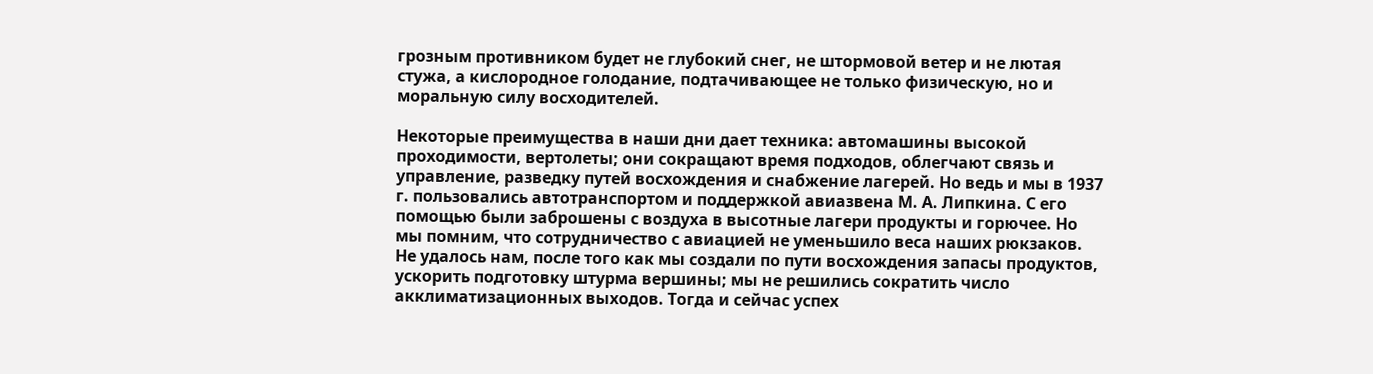грозным противником будет не глубокий снег, не штормовой ветер и не лютая стужа, а кислородное голодание, подтачивающее не только физическую, но и моральную силу восходителей.

Некоторые преимущества в наши дни дает техника: автомашины высокой проходимости, вертолеты; они сокращают время подходов, облегчают связь и управление, разведку путей восхождения и снабжение лагерей. Но ведь и мы в 1937 г. пользовались автотранспортом и поддержкой авиазвена М. А. Липкина. С его помощью были заброшены с воздуха в высотные лагери продукты и горючее. Но мы помним, что сотрудничество с авиацией не уменьшило веса наших рюкзаков. Не удалось нам, после того как мы создали по пути восхождения запасы продуктов, ускорить подготовку штурма вершины; мы не решились сократить число акклиматизационных выходов. Тогда и сейчас успех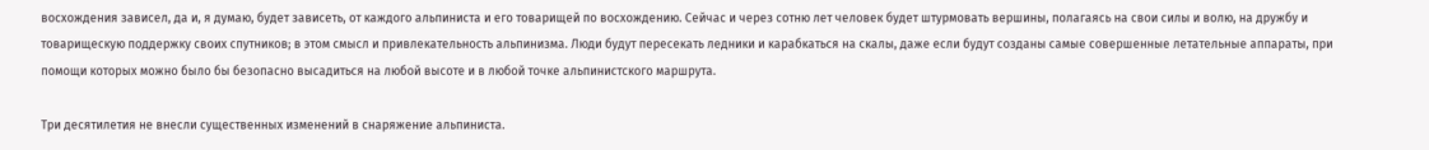восхождения зависел, да и, я думаю, будет зависеть, от каждого альпиниста и его товарищей по восхождению. Сейчас и через сотню лет человек будет штурмовать вершины, полагаясь на свои силы и волю, на дружбу и товарищескую поддержку своих спутников; в этом смысл и привлекательность альпинизма. Люди будут пересекать ледники и карабкаться на скалы, даже если будут созданы самые совершенные летательные аппараты, при помощи которых можно было бы безопасно высадиться на любой высоте и в любой точке альпинистского маршрута.

Три десятилетия не внесли существенных изменений в снаряжение альпиниста.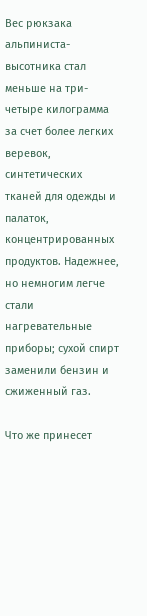Вес рюкзака альпиниста-высотника стал меньше на три-четыре килограмма за счет более легких веревок, синтетических тканей для одежды и палаток, концентрированных продуктов. Надежнее, но немногим легче стали нагревательные приборы; сухой спирт заменили бензин и сжиженный газ.

Что же принесет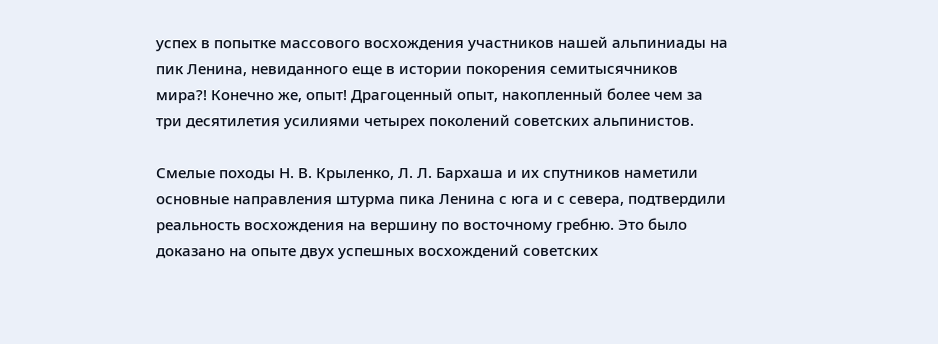успех в попытке массового восхождения участников нашей альпиниады на пик Ленина, невиданного еще в истории покорения семитысячников мира?! Конечно же, опыт! Драгоценный опыт, накопленный более чем за три десятилетия усилиями четырех поколений советских альпинистов.

Смелые походы Н. В. Крыленко, Л. Л. Бархаша и их спутников наметили основные направления штурма пика Ленина с юга и с севера, подтвердили реальность восхождения на вершину по восточному гребню. Это было доказано на опыте двух успешных восхождений советских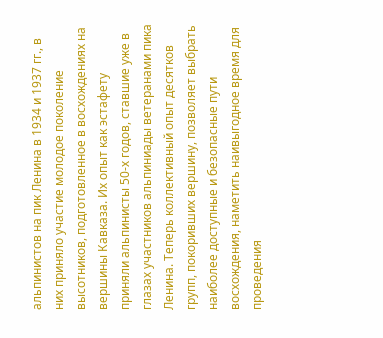альпинистов на пик Ленина в 1934 и 1937 гг., в них приняло участие молодое поколение высотников, подготовленное в восхождениях на вершины Кавказа. Их опыт как эстафету приняли альпинисты 50-х годов, ставшие уже в глазах участников альпиниады ветеранами пика Ленина. Теперь коллективный опыт десятков групп, покоривших вершину, позволяет выбрать наиболее доступные и безопасные пути восхождения, наметить наивыгодное время для проведения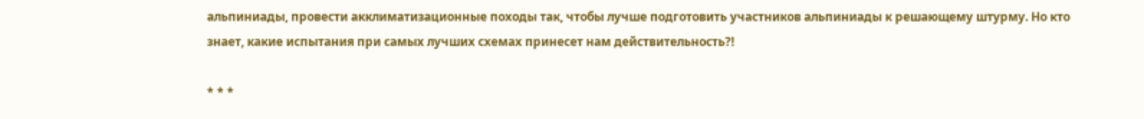альпиниады, провести акклиматизационные походы так, чтобы лучше подготовить участников альпиниады к решающему штурму. Но кто знает, какие испытания при самых лучших схемах принесет нам действительность?!

* * *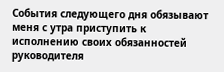События следующего дня обязывают меня с утра приступить к исполнению своих обязанностей руководителя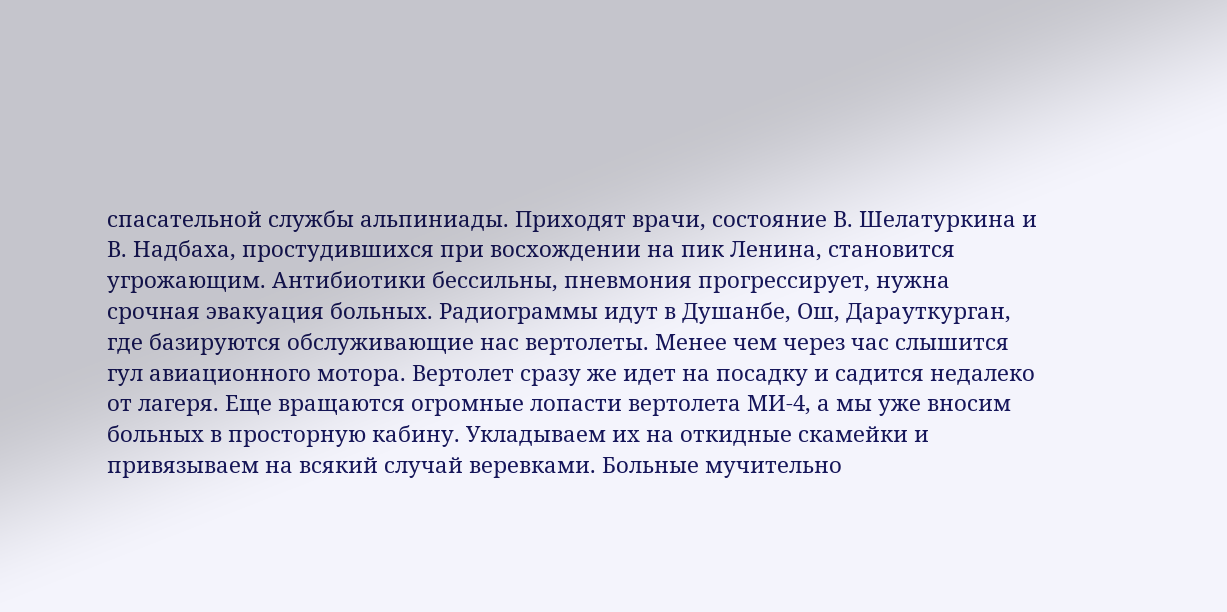спасательной службы альпиниады. Приходят врачи, состояние В. Шелатуркина и В. Надбаха, простудившихся при восхождении на пик Ленина, становится угрожающим. Антибиотики бессильны, пневмония прогрессирует, нужна срочная эвакуация больных. Радиограммы идут в Душанбе, Ош, Дарауткурган, где базируются обслуживающие нас вертолеты. Менее чем через час слышится гул авиационного мотора. Вертолет сразу же идет на посадку и садится недалеко от лагеря. Еще вращаются огромные лопасти вертолета МИ-4, а мы уже вносим больных в просторную кабину. Укладываем их на откидные скамейки и привязываем на всякий случай веревками. Больные мучительно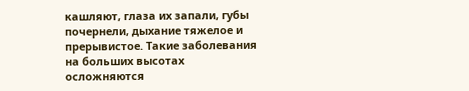кашляют, глаза их запали, губы почернели, дыхание тяжелое и прерывистое. Такие заболевания на больших высотах осложняются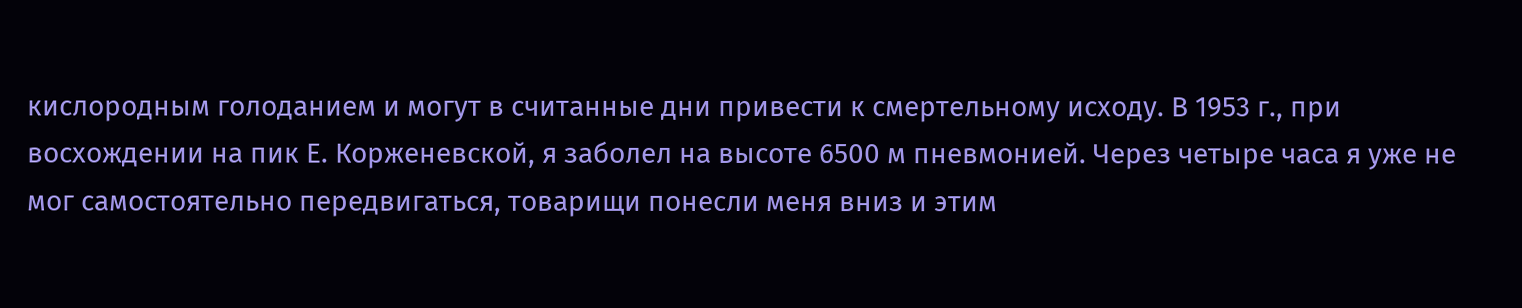кислородным голоданием и могут в считанные дни привести к смертельному исходу. В 1953 г., при восхождении на пик Е. Корженевской, я заболел на высоте 6500 м пневмонией. Через четыре часа я уже не мог самостоятельно передвигаться, товарищи понесли меня вниз и этим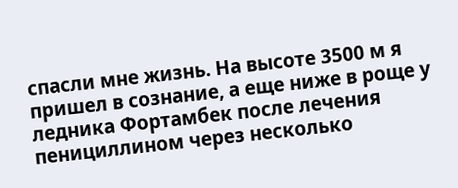спасли мне жизнь. На высоте 3500 м я пришел в сознание, а еще ниже в роще у ледника Фортамбек после лечения пенициллином через несколько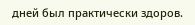дней был практически здоров.